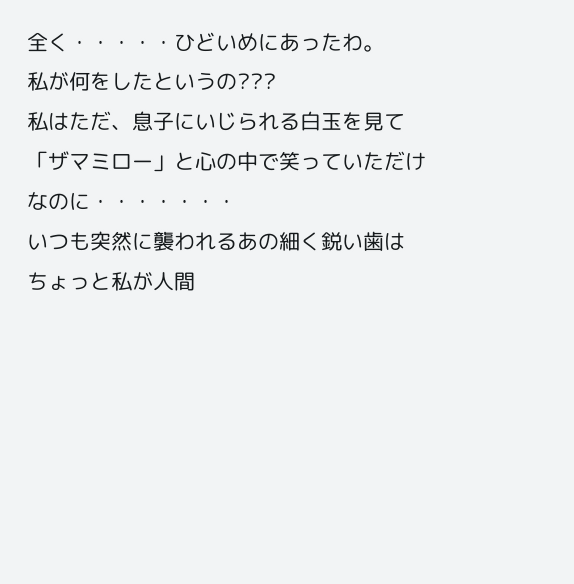全く・・・・・ひどいめにあったわ。
私が何をしたというの???
私はただ、息子にいじられる白玉を見て
「ザマミロー」と心の中で笑っていただけなのに・・・・・・・
いつも突然に襲われるあの細く鋭い歯は
ちょっと私が人間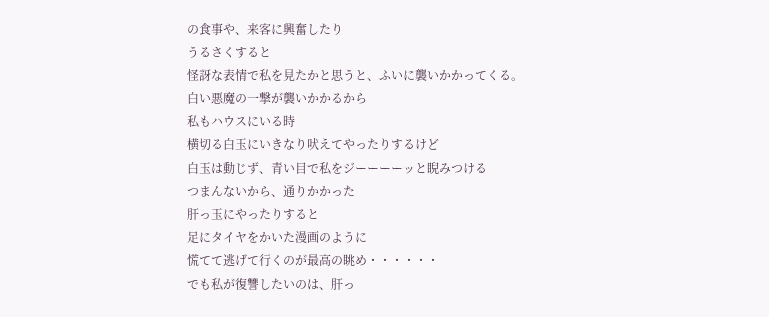の食事や、来客に興奮したり
うるさくすると
怪訝な表情で私を見たかと思うと、ふいに襲いかかってくる。
白い悪魔の一撃が襲いかかるから
私もハウスにいる時
横切る白玉にいきなり吠えてやったりするけど
白玉は動じず、青い目で私をジーーーーッと睨みつける
つまんないから、通りかかった
肝っ玉にやったりすると
足にタイヤをかいた漫画のように
慌てて逃げて行くのが最高の眺め・・・・・・
でも私が復讐したいのは、肝っ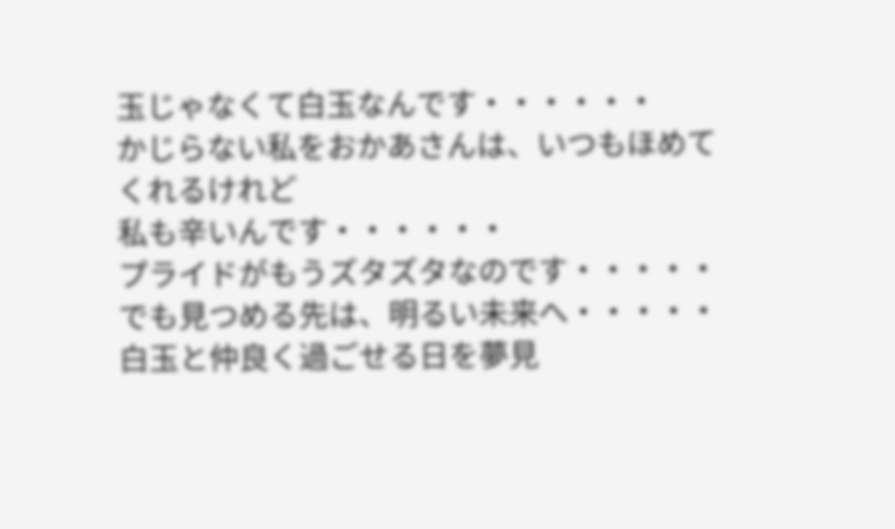玉じゃなくて白玉なんです・・・・・・
かじらない私をおかあさんは、いつもほめてくれるけれど
私も辛いんです・・・・・・
プライドがもうズタズタなのです・・・・・
でも見つめる先は、明るい未来へ・・・・・
白玉と仲良く過ごせる日を夢見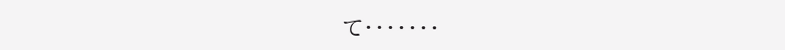て・・・・・・・